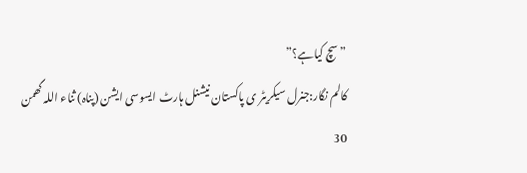” سچ کیاہے؟”
کالم نگار:جنرل سیکریٹر ی پاکستان نیشنل ہارٹ ایسوسی ایشن (پناہ) ثناء اللہ گھمن
30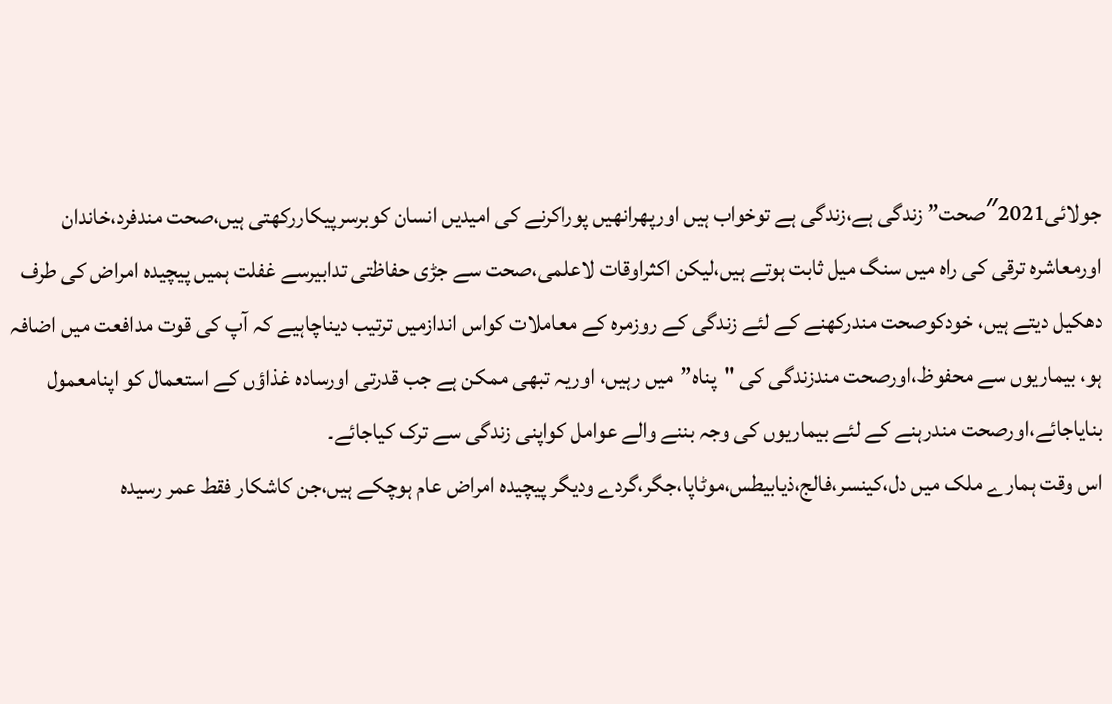جولائی2021″صحت” زندگی ہے،زندگی ہے توخواب ہیں اورپھرانھیں پوراکرنے کی امیدیں انسان کوبرسرپیکاررکھتی ہیں،صحت مندفرد،خاندان اورمعاشرہ ترقی کی راہ میں سنگ میل ثابت ہوتے ہیں،لیکن اکثراوقات لاعلمی،صحت سے جڑی حفاظتی تدابیرسے غفلت ہمیں پیچیدہ امراض کی طرف دھکیل دیتے ہیں، خودکوصحت مندرکھنے کے لئے زندگی کے روزمرہ کے معاملات کواس اندازمیں ترتیب دیناچاہیے کہ آپ کی قوت مدافعت میں اضافہ ہو، بیماریوں سے محفوظ،اورصحت مندزندگی کی "پناہ”میں رہیں، اوریہ تبھی ممکن ہے جب قدرتی اورسادہ غذاؤں کے استعمال کو اپنامعمول بنایاجائے،اورصحت مندرہنے کے لئے بیماریوں کی وجہ بننے والے عوامل کواپنی زندگی سے ترک کیاجائے۔
اس وقت ہمارے ملک میں دل،کینسر،فالج،ذیابیطس،موٹاپا،جگر،گردے ودیگر پیچیدہ امراض عام ہوچکے ہیں،جن کاشکار فقط عمر رسیدہ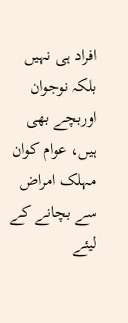افراد ہی نہیں بلکہ نوجوان اوربچے بھی ہیں، عوام کوان مہلک امراض سے بچانے کے لیئے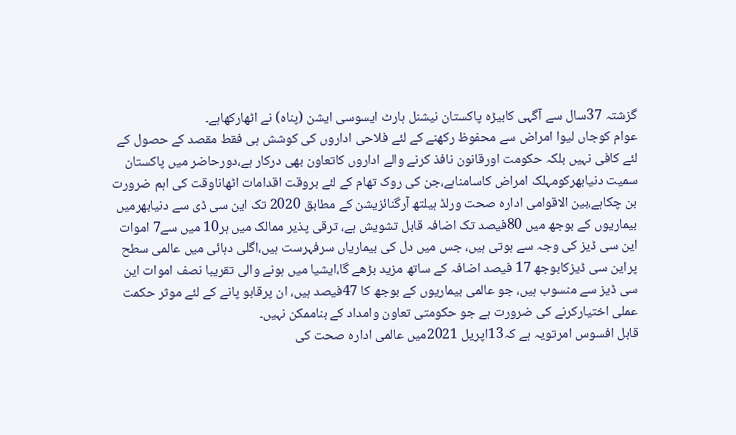گزشتہ 37سال سے آگہی کابیڑہ پاکستان نیشنل ہارٹ ایسوسی ایشن (پناہ) نے اٹھارکھاہے۔
عوام کوجاں لیوا امراض سے محفوظ رکھنے کے لئے فلاحی اداروں کی کوشش ہی فقط مقصد کے حصول کے لئے کافی نہیں بلکہ حکومت اورقانون نافذ کرنے والے اداروں کاتعاون بھی درکار ہے،دورحاضر میں پاکستان سمیت دنیابھرکومہلک امراض کاسامناہے،جن کی روک تھام کے لئے بروقت اقدامات اٹھاناوقت کی اہم ضرورت بن چکاہے،بین الاقوامی ادارہ صحت ورلڈ ہیلتھ آرگنائزیشن کے مطابق 2020 تک این سی ڈی سے دنیابھرمیں بیماریوں کے بوجھ میں 80فیصد تک اضافہ قابل تشویش ہے، ترقی پذیر ممالک میں ہر10 میں سے7 اموات این سی ڈیز کی وجہ سے ہوتی ہیں، جس میں دل کی بیماریاں سرفہرست ہیں،اگلی دہائی میں عالمی سطح پراین سی ڈیزکابوجھ 17 فیصد اضافہ کے ساتھ مزید بڑھے گا،ایشیا میں ہونے والی تقریبا نصف اموات این سی ڈیز سے منسوب ہیں، جو عالمی بیماریوں کے بوجھ کا 47فیصد ہیں، ان پرقابو پانے کے لئے موثر حکمت عملی اختیارکرنے کی ضرورت ہے جو حکومتی تعاون وامداد کے بناممکن نہیں۔
قابل افسوس امرتویہ ہے کہ13اپریل 2021میں عالمی ادارہ صحت کی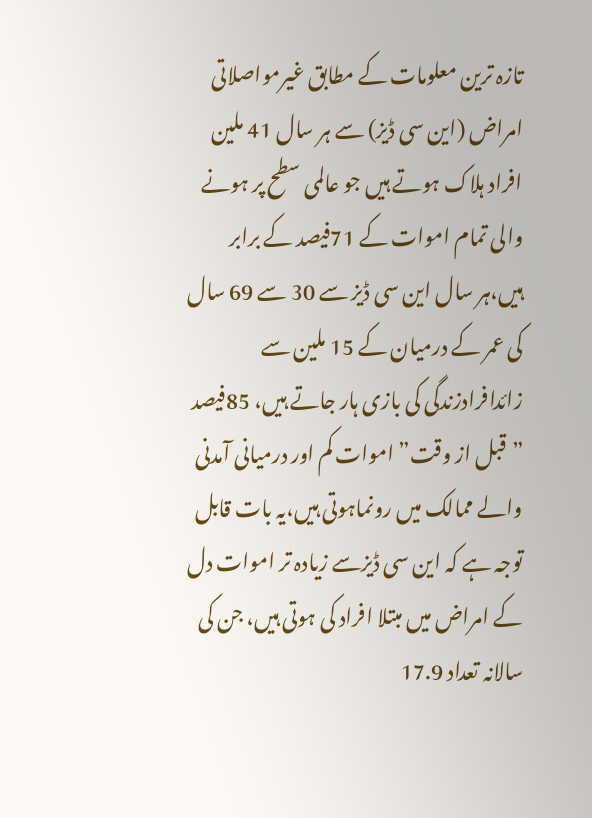تازہ ترین معلومات کے مطابق غیرمواصلاتی امراض (این سی ڈیز) سے ہر سال 41 ملین افراد ہلاک ہوتے ہیں جو عالمی سطح پر ہونے والی تمام اموات کے 71فیصد کے برابر ہیں،ہر سال این سی ڈیز سے 30 سے 69 سال کی عمر کے درمیان کے 15 ملین سے زائدافرادزندگی کی بازی ہار جاتے ہیں، 85فیصد ”قبل از وقت” اموات کم اور درمیانی آمدنی والے ممالک میں رونماہوتی ہیں،یہ بات قابل توجہ ہے کہ این سی ڈیزسے زیادہ تر اموات دل کے امراض میں مبتلا افراد کی ہوتی ہیں، جن کی سالانہ تعداد 17.9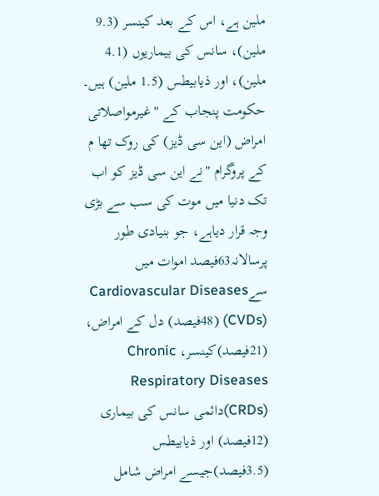ملین ہے، اس کے بعد کینسر (9.3 ملین)، سانس کی بیماریوں (4.1 ملین)، اور ذیابیطس (1.5 ملین) ہیں۔
حکومت پنجاب کے "غیرمواصلاتی امراض (این سی ڈیز) کی روک تھا م کے پروگرام "نے این سی ڈیز کو اب تک دنیا میں موت کی سب سے بڑی وجہ قرار دیاہے، جو بنیادی طور پرسالانہ63فیصد اموات میں سےCardiovascular Diseases (CVDs) (48فیصد) دل کے امراض، (21فیصد)کینسر، Chronic Respiratory Diseases (CRDs)دائمی سانس کی بیماری (12فیصد) اور ذیابیطس (3.5فیصد)جیسے امراض شامل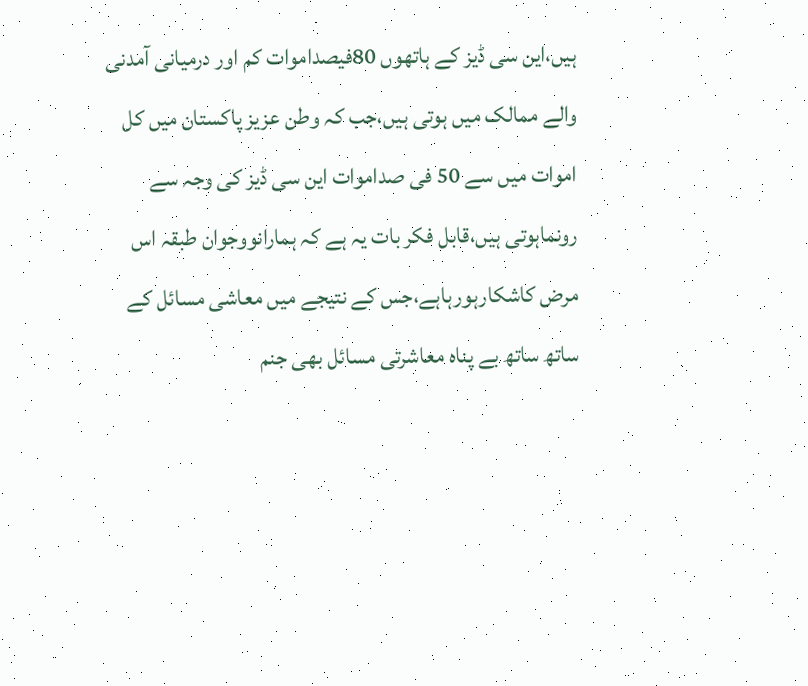ہیں،این سی ڈیز کے ہاتھوں 80فیصداموات کم اور درمیانی آمدنی والے ممالک میں ہوتی ہیں،جب کہ وطن عزیز پاکستان میں کل اموات میں سے 50 فی صداموات این سی ڈیز کی وجہ سے رونماہوتی ہیں،قابل فکر بات یہ ہے کہ ہمارانووجوان طبقہ اس مرض کاشکارہورہاہے،جس کے نتیجے میں معاشی مسائل کے ساتھ ساتھ بے پناہ معاشرتی مسائل بھی جنم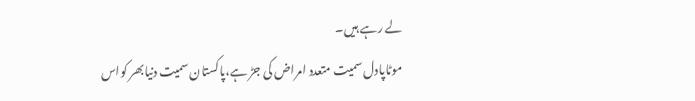لے رہے ہیں۔
موٹاپادل سمیت متعدد امراض کی جڑ ہے،پاکستان سمیت دنیابھر کواس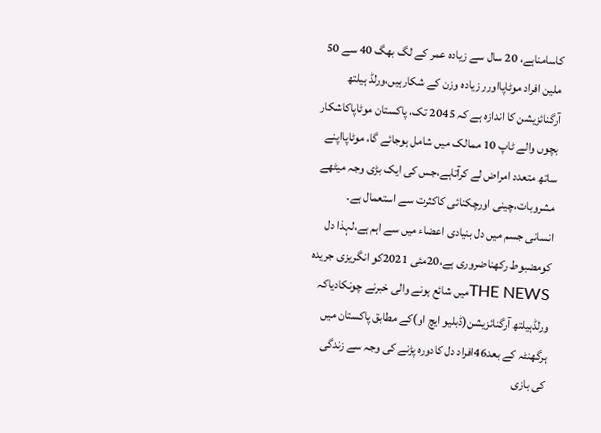کاسامناہے، 20 سال سے زیادہ عمر کے لگ بھگ 40 سے 50 ملین افراد موٹاپااورر زیادہ وزن کے شکارہیں،ورلڈ ہیلتھ آرگنائزیشن کا اندازہ ہے کہ 2045 تک، پاکستان موٹاپاکاشکار بچوں والے ٹاپ 10 ممالک میں شامل ہوجائے گا، موٹاپااپنے ساتھ متعدد امراض لے کرآتاہے،جس کی ایک بڑی وجہ میٹھے مشروبات،چینی اورچکنائی کاکثرت سے استعمال ہے۔
انسانی جسم میں دل بنیادی اعضاء میں سے اہم ہے،لہذا دل کومضبوط رکھناضروری ہے،20مئی 2021کو انگریزی جریدہ THE NEWSمیں شائع ہونے والی خبرنے چونکادیاکہ ورلڈہیلتھ آرگنائزیشن(ڈبلیو ایچ او)کے مطابق پاکستان میں ہرگھنٹہ کے بعد46افراد دل کادورہ پڑنے کی وجہ سے زندگی کی بازی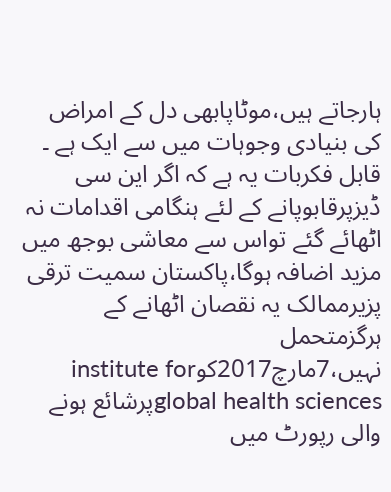ہارجاتے ہیں،موٹاپابھی دل کے امراض کی بنیادی وجوہات میں سے ایک ہے ۔
قابل فکربات یہ ہے کہ اگر این سی ڈیزپرقابوپانے کے لئے ہنگامی اقدامات نہ اٹھائے گئے تواس سے معاشی بوجھ میں مزید اضافہ ہوگا،پاکستان سمیت ترقی پزیرممالک یہ نقصان اٹھانے کے ہرگزمتحمل نہیں،7مارچ2017کوinstitute for global health sciencesپرشائع ہونے والی رپورٹ میں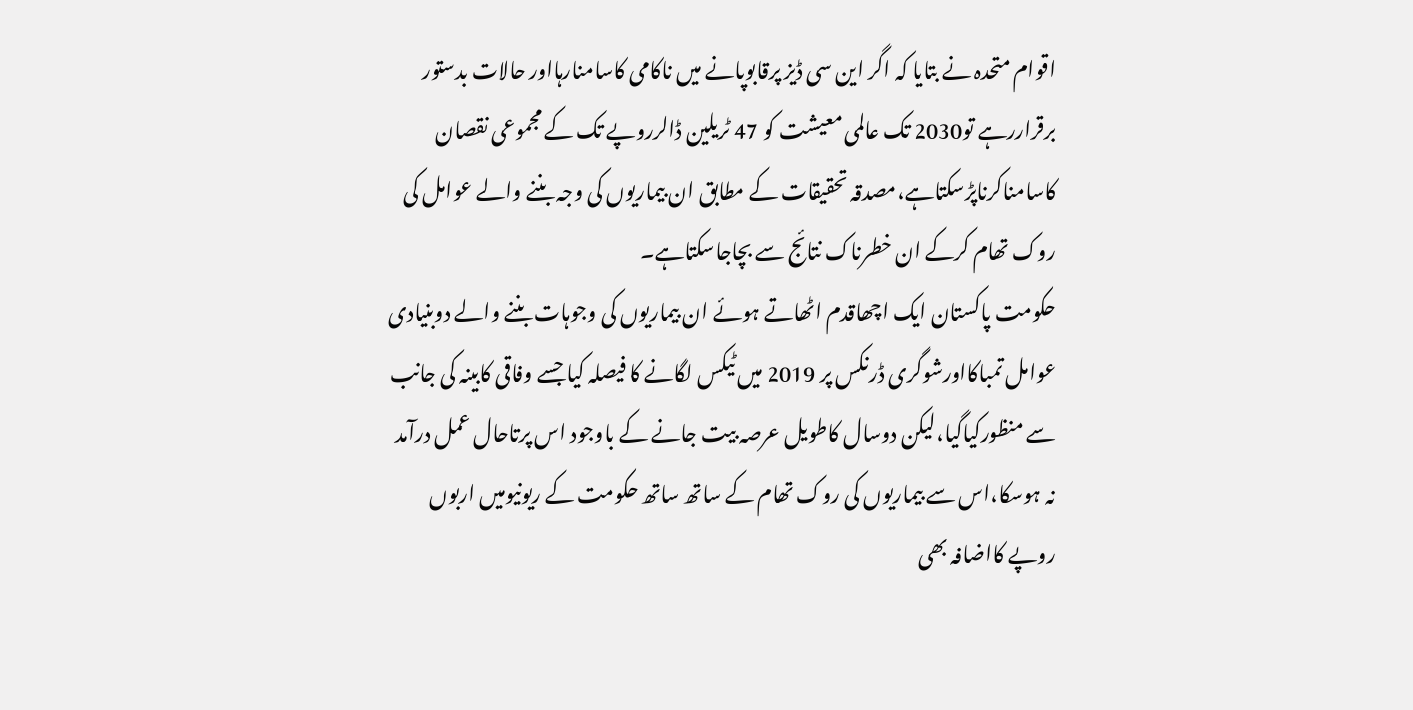اقوام متحدہ نے بتایا کہ اگر این سی ڈیز پرقابوپانے میں ناکامی کاسامنارہااور حالات بدستور برقراررہے تو2030 تک عالمی معیشت کو 47 ٹریلین ڈالرروپے تک کے مجموعی نقصان کاسامناکرناپڑسکتاہے،مصدقہ تحقیقات کے مطابق ان بیماریوں کی وجہ بننے والے عوامل کی روک تھام کرکے ان خطرناک نتائج سے بچاجاسکتاہے۔
حکومت پاکستان ایک اچھاقدم اٹھاتے ہوئے ان بیماریوں کی وجوہات بننے والے دوبنیادی عوامل تمباکااورشوگری ڈرنکس پر 2019 میں ٹیکس لگانے کا فیصلہ کیا جسے وفاقی کابینہ کی جانب سے منظورکیاگیا،لیکن دوسال کاطویل عرصہ بیت جانے کے باوجود اس پرتاحال عمل درآمد نہ ہوسکا،اس سے بیماریوں کی روک تھام کے ساتھ ساتھ حکومت کے ریونیومیں اربوں روپے کااضافہ بھی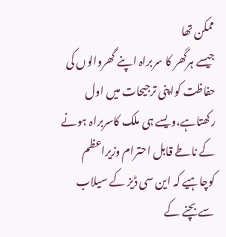ممکن تھا
جیسے ہرگھر کا سربراہ اپنے گھروالوں کی حفاظت کواپنی ترجیحات میں اول رکھتاہے،ویسے ہی ملک کاسربراہ ہونے کے ناطے قابل احترام وزیراعظم کوچاہیے کہ این سی ڈیز کے سیلاب سے بچنے کے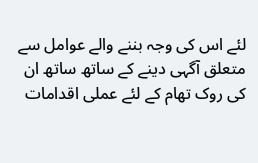لئے اس کی وجہ بننے والے عوامل سے متعلق آگہی دینے کے ساتھ ساتھ ان کی روک تھام کے لئے عملی اقدامات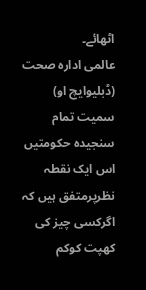اٹھائے۔
عالمی ادارہ صحت (ڈبلیوایچ او) سمیت تمام سنجیدہ حکومتیں اس ایک نقطہ نظرپرمتفق ہیں کہ اگرکسی چیز کی کھپت کوکم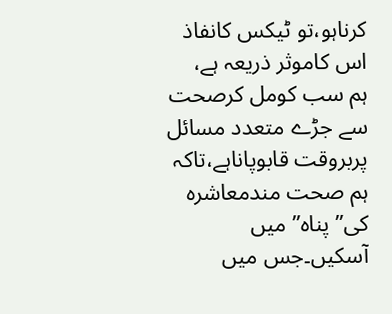کرناہو،تو ٹیکس کانفاذ اس کاموثر ذریعہ ہے،
ہم سب کومل کرصحت سے جڑے متعدد مسائل پربروقت قابوپاناہے،تاکہ ہم صحت مندمعاشرہ کی” پناہ” میں آسکیں۔جس میں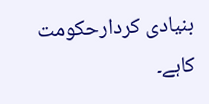بنیادی کردارحکومت کاہے۔